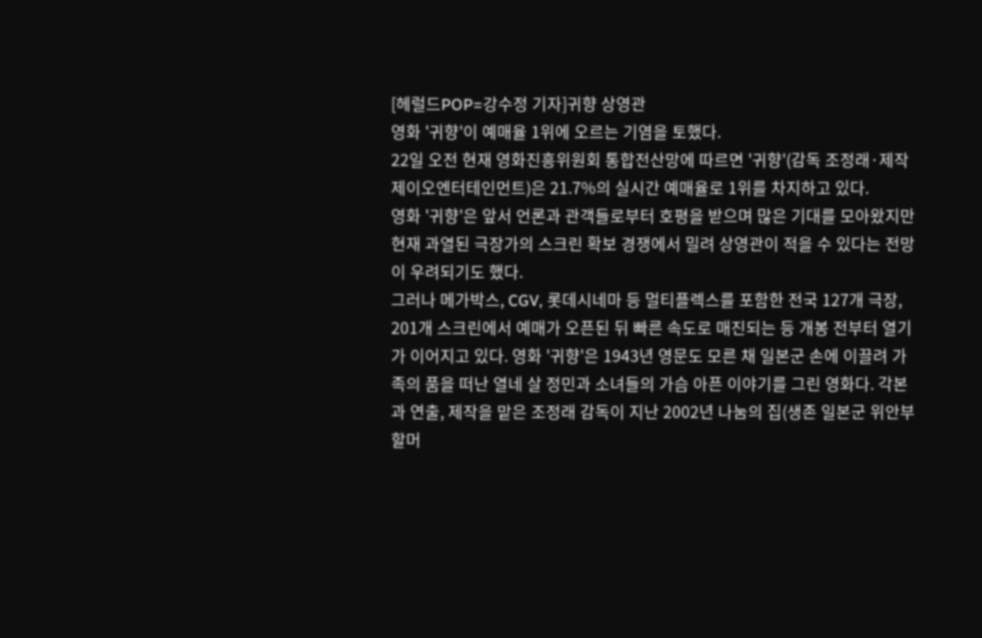[헤럴드POP=강수정 기자]귀향 상영관
영화 '귀향'이 예매율 1위에 오르는 기염을 토했다.
22일 오전 현재 영화진흥위원회 통합전산망에 따르면 '귀향'(감독 조정래·제작 제이오엔터테인먼트)은 21.7%의 실시간 예매율로 1위를 차지하고 있다.
영화 '귀향'은 앞서 언론과 관객들로부터 호평을 받으며 많은 기대를 모아왔지만 현재 과열된 극장가의 스크린 확보 경쟁에서 밀려 상영관이 적을 수 있다는 전망이 우려되기도 했다.
그러나 메가박스, CGV, 롯데시네마 등 멀티플렉스를 포함한 전국 127개 극장, 201개 스크린에서 예매가 오픈된 뒤 빠른 속도로 매진되는 등 개봉 전부터 열기가 이어지고 있다. 영화 '귀향'은 1943년 영문도 모른 채 일본군 손에 이끌려 가족의 품을 떠난 열네 살 정민과 소녀들의 가슴 아픈 이야기를 그린 영화다. 각본과 연출, 제작을 맡은 조정래 감독이 지난 2002년 나눔의 집(생존 일본군 위안부 할머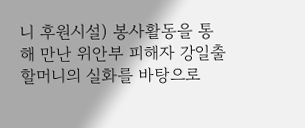니 후원시설) 봉사활동을 통해 만난 위안부 피해자 강일출 할머니의 실화를 바탕으로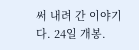써 내려 간 이야기다. 24일 개봉.